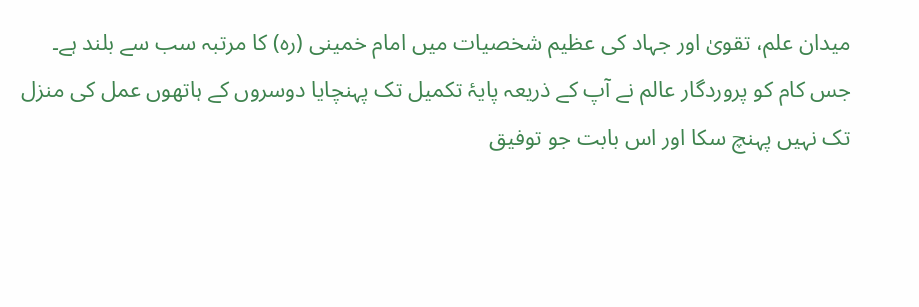میدان علم، تقویٰ اور جہاد کی عظیم شخصیات میں امام خمینی (ره) کا مرتبہ سب سے بلند ہے۔ جس کام کو پروردگار عالم نے آپ کے ذریعہ پایۂ تکمیل تک پہنچایا دوسروں کے ہاتھوں عمل کی منزل تک نہیں پہنچ سکا اور اس بابت جو توفیق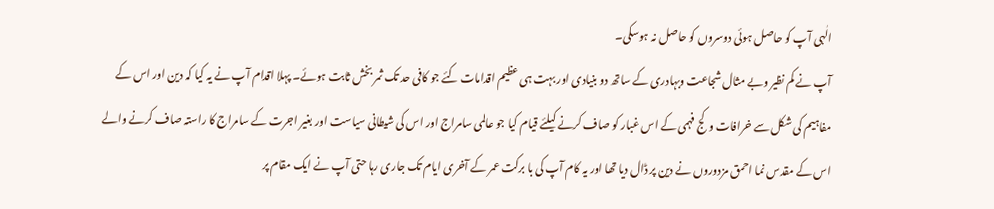الٰہی آپ کو حاصل ہوئی دوسروں کو حاصل نہ ہوسکی۔
آپ نے کم نظیر وبے مثال شجاعت وبہادری کے ساتھ دو بنیادی اور بہت ہی عظیم اقدامات کئے جو کافی حد تک ثمر بخش ثابت ہوئے۔ پہلا اقدام آپ نے یہ کیا کہ دین اور اس کے مفاہیم کی شکل سے خرافات وکج فہمی کے اس غبار کو صاف کرنے کیلئے قیام کیا جو عالمی سامراج اور اس کی شیطانی سیاست اور بغیر اجرت کے سامراج کا راستہ صاف کرنے والے اس کے مقدس نما احمق مزدوروں نے دین پر ڈال دیا تھا اور یہ کام آپ کی با برکت عمر کے آخری ایام تک جاری رہا حتی آپ نے ایک مقام پر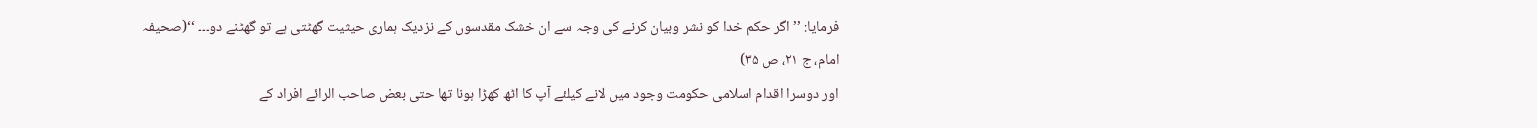فرمایا: ’’اگر حکم خدا کو نشر وبیان کرنے کی وجہ سے ان خشک مقدسوں کے نزدیک ہماری حیثیت گھٹتی ہے تو گھٹنے دو۔۔۔ ‘‘(صحیفہ امام، ج ۲۱، ص ۳۵)
اور دوسرا اقدام اسلامی حکومت وجود میں لانے کیلئے آپ کا اٹھ کھڑا ہونا تھا حتی بعض صاحب الرائے افراد کے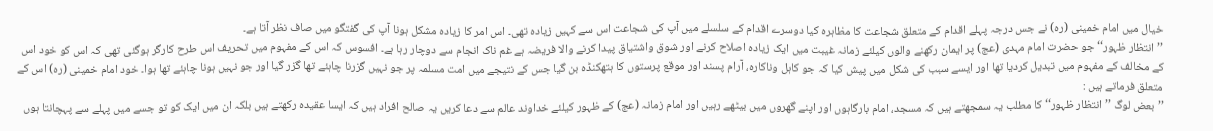خیال میں امام خمینی (ره) نے جس درجہ پہلے اقدام کے متعلق شجاعت کا مظاہرہ کیا دوسرے اقدام کے سلسلے میں آپ کی شجاعت اس سے کہیں زیادہ تھی۔ اس امر کا زیادہ مشکل ہونا آپ کی گفتگو میں صاف نظر آتا ہے۔
’’انتظار ظہور‘‘ جو حضرت امام مہدی (عج) پر ایمان رکھنے والوں کیلئے زمانہ غیبت میں ایک زیادہ اصلاح کرنے اور شوق واشتیاق پیدا کرنے والا فریضہ ہے غم ناک انجام سے دوچار رہا ہے۔ افسوس کہ اس کے مفہوم میں تحریف اس طرح کارگر ہوگئی تھی کہ اس کو خود اس کے مخالف کے مفہوم میں تبدیل کردیا تھا اور ایسے سبب کی شکل میں پیش کیا کہ جو کاہل وناکارہ، آرام پسند اور موقع پرستوں کا ہتھکنڈہ بن گیا جس کے نتیجے میں امت مسلمہ پر جو نہیں گزرنا چاہئے تھا گزر گیا اور جو نہیں ہونا چاہئے تھا ہوا۔ خود امام خمینی (ره) اس کے متعلق فرماتے ہیں :
’’بعض لوگ ’’انتظار ظہور‘‘ کا مطلب یہ سمجھتے ہیں کہ مسجد، امام بارگاہوں اور اپنے گھروں میں بیٹھے رہیں اور امام زمانہ (عج) کے ظہور کیلئے خداوند عالم سے دعا کریں یہ صالح افراد ہیں کہ ایسا عقیدہ رکھتے ہیں بلکہ ان میں ایک کو تو جسے میں پہلے سے پہچانتا ہوں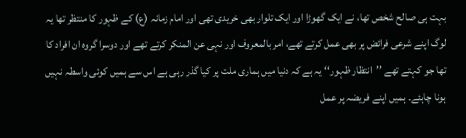بہت ہی صالح شخص تھا، نے ایک گھوڑا اور ایک تلوار بھی خریدی تھی اور امام زمانہ (ع) کے ظہور کا منتظر تھا یہ لوگ اپنے شرعی فرائض پر بھی عمل کرتے تھے، امر بالمعروف اور نہی عن المنکر کرتے تھے اور دوسرا گروہ ان افراد کا تھا جو کہتے تھے ’’انتظار ظہور‘‘ یہ ہے کہ دنیا میں ہماری ملت پر کیا گذر رہی ہے اس سے ہمیں کوئی واسطہ نہیں ہونا چاہئے۔ ہمیں اپنے فریضہ پر عمل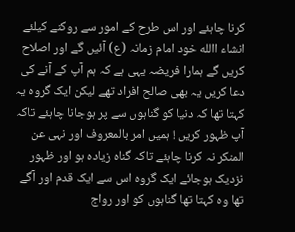کرنا چاہئے اور اس طرح کے امور سے روکنے کیلئے انشاء االله خود امام زمانہ (ع) آئیں گے اور اصلاح کریں گے ہمارا فریضہ یہی ہے کہ ہم آپ کے آنے کی دعا کریں یہ بھی صالح افراد تھے لیکن ایک گروہ یہ کہتا تھا کہ دنیا کو گناہوں سے پر ہوجانا چاہئے تاکہ آپ ظہور کریں ! ہمیں امر بالمعروف اور نہی عن المنکر نہ کرنا چاہئے تاکہ گناہ زیادہ ہو اور ظہور نزدیک ہوجائے ایک گروہ اس سے ایک قدم اور آگے تھا وہ کہتا تھا گناہوں کو اور رواج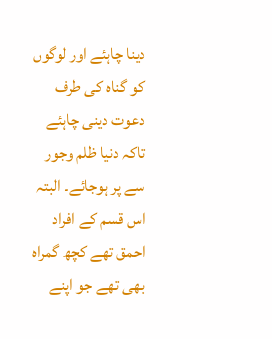دینا چاہئے اور لوگوں کو گناہ کی طرف دعوت دینی چاہئے تاکہ دنیا ظلم وجور سے پر ہوجائے۔ البتہ اس قسم کے افراد احمق تھے کچھ گمراہ بھی تھے جو اپنے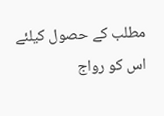مطلب کے حصول کیلئے اس کو رواج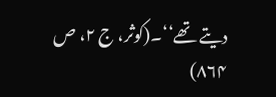دیتے تھے‘‘۔(کوثر، ج ۲، ص ۸۶۴)